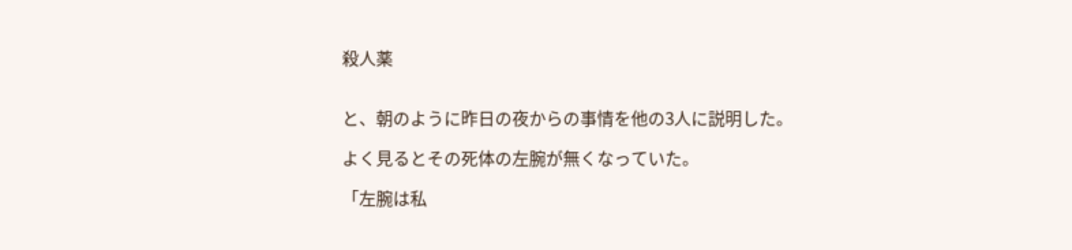殺人薬


と、朝のように昨日の夜からの事情を他の3人に説明した。

よく見るとその死体の左腕が無くなっていた。

「左腕は私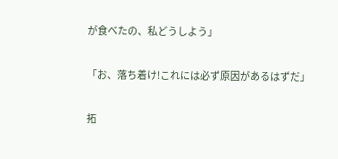が食べたの、私どうしよう」

「お、落ち着け!これには必ず原因があるはずだ」

拓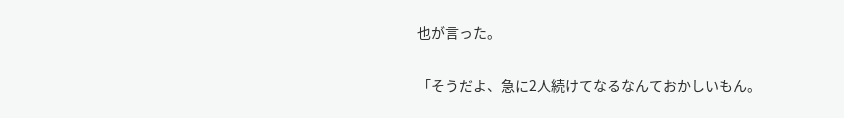也が言った。

「そうだよ、急に2人続けてなるなんておかしいもん。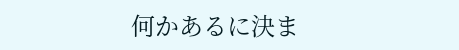何かあるに決ま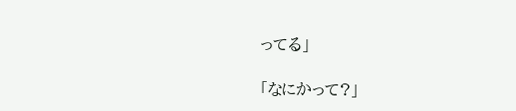ってる」

「なにかって?」